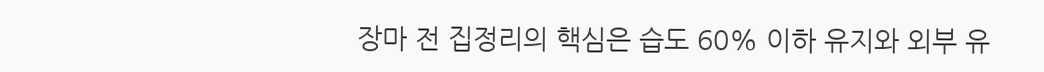장마 전 집정리의 핵심은 습도 60% 이하 유지와 외부 유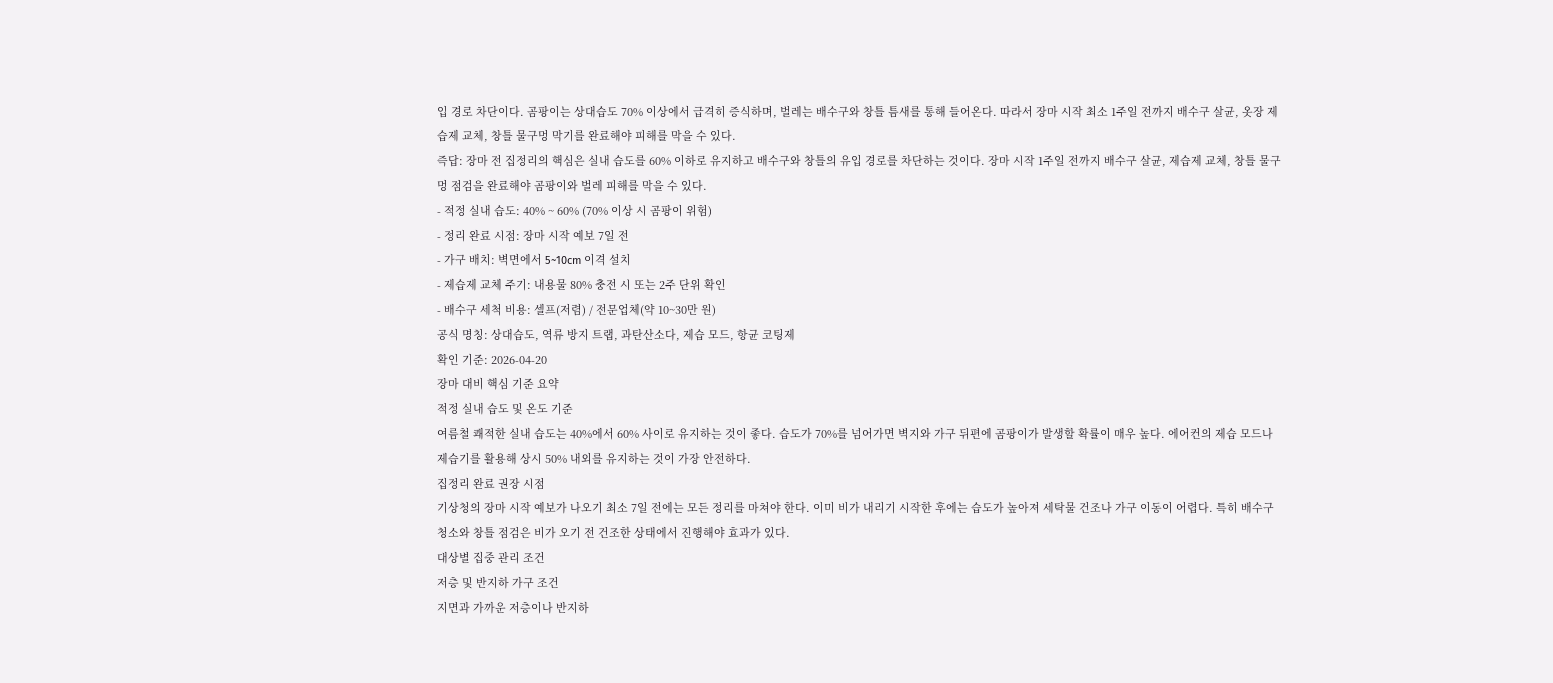입 경로 차단이다. 곰팡이는 상대습도 70% 이상에서 급격히 증식하며, 벌레는 배수구와 창틀 틈새를 통해 들어온다. 따라서 장마 시작 최소 1주일 전까지 배수구 살균, 옷장 제습제 교체, 창틀 물구멍 막기를 완료해야 피해를 막을 수 있다.
즉답: 장마 전 집정리의 핵심은 실내 습도를 60% 이하로 유지하고 배수구와 창틀의 유입 경로를 차단하는 것이다. 장마 시작 1주일 전까지 배수구 살균, 제습제 교체, 창틀 물구멍 점검을 완료해야 곰팡이와 벌레 피해를 막을 수 있다.
- 적정 실내 습도: 40% ~ 60% (70% 이상 시 곰팡이 위험)
- 정리 완료 시점: 장마 시작 예보 7일 전
- 가구 배치: 벽면에서 5~10cm 이격 설치
- 제습제 교체 주기: 내용물 80% 충전 시 또는 2주 단위 확인
- 배수구 세척 비용: 셀프(저렴) / 전문업체(약 10~30만 원)
공식 명칭: 상대습도, 역류 방지 트랩, 과탄산소다, 제습 모드, 항균 코팅제
확인 기준: 2026-04-20
장마 대비 핵심 기준 요약
적정 실내 습도 및 온도 기준
여름철 쾌적한 실내 습도는 40%에서 60% 사이로 유지하는 것이 좋다. 습도가 70%를 넘어가면 벽지와 가구 뒤편에 곰팡이가 발생할 확률이 매우 높다. 에어컨의 제습 모드나 제습기를 활용해 상시 50% 내외를 유지하는 것이 가장 안전하다.
집정리 완료 권장 시점
기상청의 장마 시작 예보가 나오기 최소 7일 전에는 모든 정리를 마쳐야 한다. 이미 비가 내리기 시작한 후에는 습도가 높아져 세탁물 건조나 가구 이동이 어렵다. 특히 배수구 청소와 창틀 점검은 비가 오기 전 건조한 상태에서 진행해야 효과가 있다.
대상별 집중 관리 조건
저층 및 반지하 가구 조건
지면과 가까운 저층이나 반지하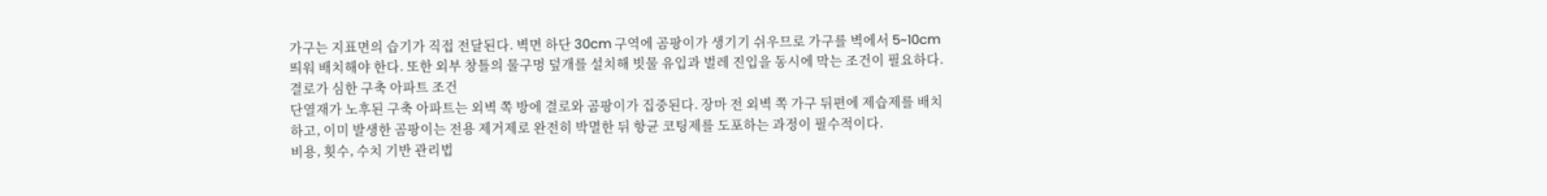가구는 지표면의 습기가 직접 전달된다. 벽면 하단 30cm 구역에 곰팡이가 생기기 쉬우므로 가구를 벽에서 5~10cm 띄워 배치해야 한다. 또한 외부 창틀의 물구멍 덮개를 설치해 빗물 유입과 벌레 진입을 동시에 막는 조건이 필요하다.
결로가 심한 구축 아파트 조건
단열재가 노후된 구축 아파트는 외벽 쪽 방에 결로와 곰팡이가 집중된다. 장마 전 외벽 쪽 가구 뒤편에 제습제를 배치하고, 이미 발생한 곰팡이는 전용 제거제로 완전히 박멸한 뒤 항균 코팅제를 도포하는 과정이 필수적이다.
비용, 횟수, 수치 기반 관리법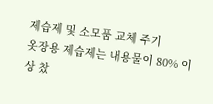제습제 및 소모품 교체 주기
옷장용 제습제는 내용물이 80% 이상 찼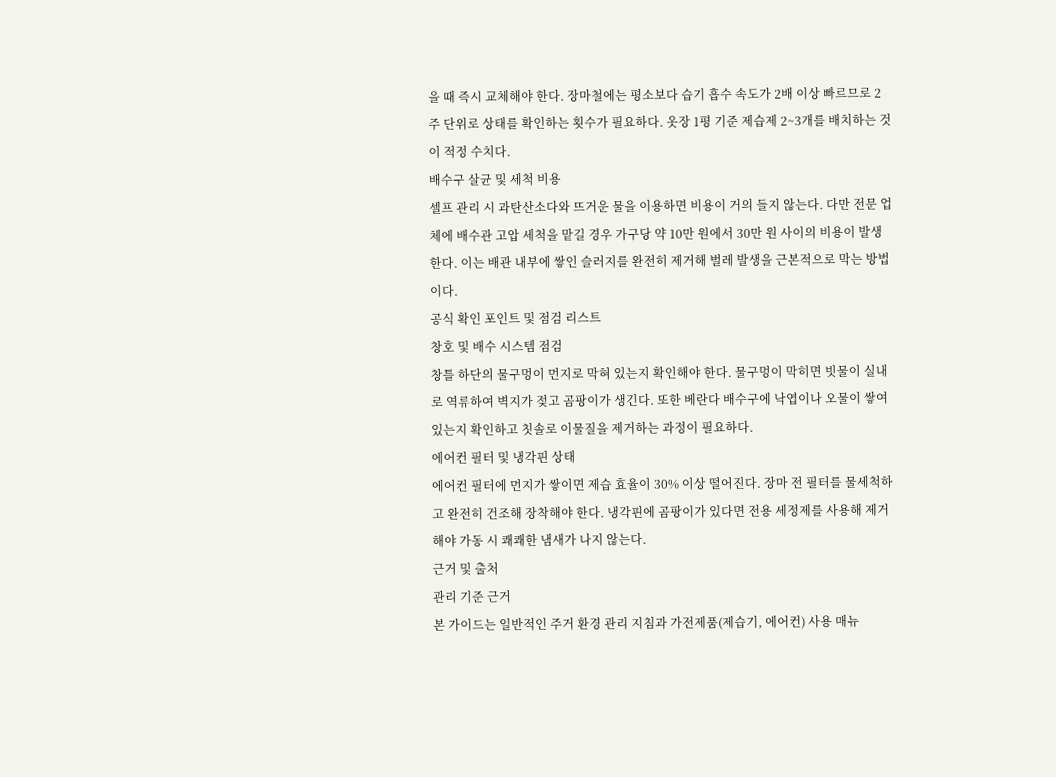을 때 즉시 교체해야 한다. 장마철에는 평소보다 습기 흡수 속도가 2배 이상 빠르므로 2주 단위로 상태를 확인하는 횟수가 필요하다. 옷장 1평 기준 제습제 2~3개를 배치하는 것이 적정 수치다.
배수구 살균 및 세척 비용
셀프 관리 시 과탄산소다와 뜨거운 물을 이용하면 비용이 거의 들지 않는다. 다만 전문 업체에 배수관 고압 세척을 맡길 경우 가구당 약 10만 원에서 30만 원 사이의 비용이 발생한다. 이는 배관 내부에 쌓인 슬러지를 완전히 제거해 벌레 발생을 근본적으로 막는 방법이다.
공식 확인 포인트 및 점검 리스트
창호 및 배수 시스템 점검
창틀 하단의 물구멍이 먼지로 막혀 있는지 확인해야 한다. 물구멍이 막히면 빗물이 실내로 역류하여 벽지가 젖고 곰팡이가 생긴다. 또한 베란다 배수구에 낙엽이나 오물이 쌓여 있는지 확인하고 칫솔로 이물질을 제거하는 과정이 필요하다.
에어컨 필터 및 냉각핀 상태
에어컨 필터에 먼지가 쌓이면 제습 효율이 30% 이상 떨어진다. 장마 전 필터를 물세척하고 완전히 건조해 장착해야 한다. 냉각핀에 곰팡이가 있다면 전용 세정제를 사용해 제거해야 가동 시 쾌쾌한 냄새가 나지 않는다.
근거 및 출처
관리 기준 근거
본 가이드는 일반적인 주거 환경 관리 지침과 가전제품(제습기, 에어컨) 사용 매뉴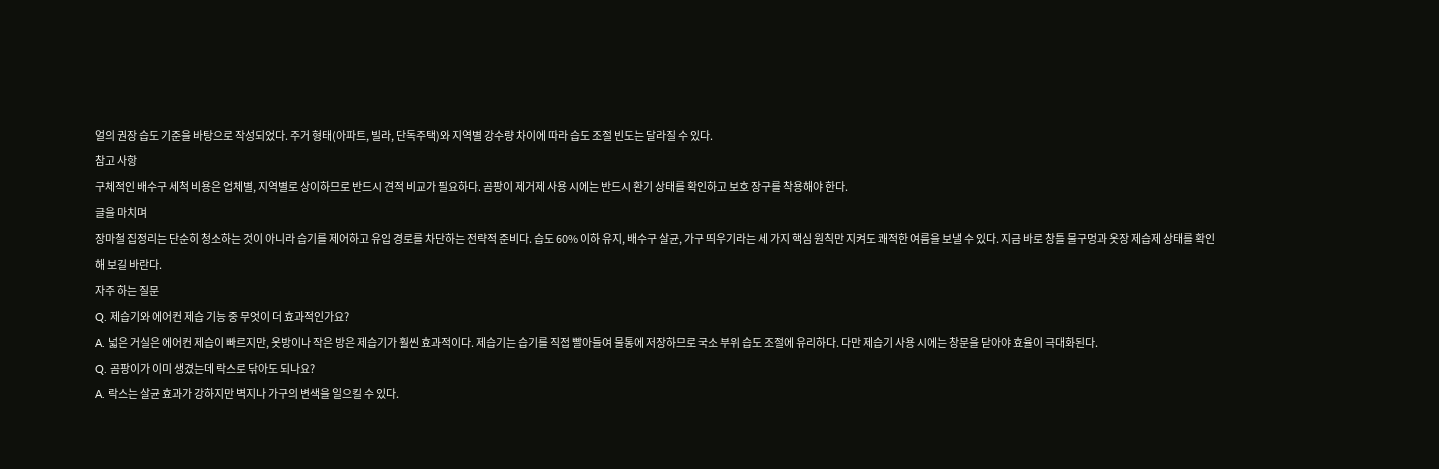얼의 권장 습도 기준을 바탕으로 작성되었다. 주거 형태(아파트, 빌라, 단독주택)와 지역별 강수량 차이에 따라 습도 조절 빈도는 달라질 수 있다.
참고 사항
구체적인 배수구 세척 비용은 업체별, 지역별로 상이하므로 반드시 견적 비교가 필요하다. 곰팡이 제거제 사용 시에는 반드시 환기 상태를 확인하고 보호 장구를 착용해야 한다.
글을 마치며
장마철 집정리는 단순히 청소하는 것이 아니라 습기를 제어하고 유입 경로를 차단하는 전략적 준비다. 습도 60% 이하 유지, 배수구 살균, 가구 띄우기라는 세 가지 핵심 원칙만 지켜도 쾌적한 여름을 보낼 수 있다. 지금 바로 창틀 물구멍과 옷장 제습제 상태를 확인해 보길 바란다.
자주 하는 질문
Q. 제습기와 에어컨 제습 기능 중 무엇이 더 효과적인가요?
A. 넓은 거실은 에어컨 제습이 빠르지만, 옷방이나 작은 방은 제습기가 훨씬 효과적이다. 제습기는 습기를 직접 빨아들여 물통에 저장하므로 국소 부위 습도 조절에 유리하다. 다만 제습기 사용 시에는 창문을 닫아야 효율이 극대화된다.
Q. 곰팡이가 이미 생겼는데 락스로 닦아도 되나요?
A. 락스는 살균 효과가 강하지만 벽지나 가구의 변색을 일으킬 수 있다.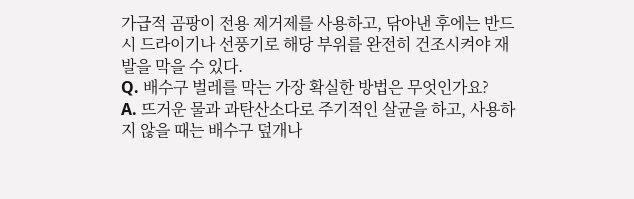가급적 곰팡이 전용 제거제를 사용하고, 닦아낸 후에는 반드시 드라이기나 선풍기로 해당 부위를 완전히 건조시켜야 재발을 막을 수 있다.
Q. 배수구 벌레를 막는 가장 확실한 방법은 무엇인가요?
A. 뜨거운 물과 과탄산소다로 주기적인 살균을 하고, 사용하지 않을 때는 배수구 덮개나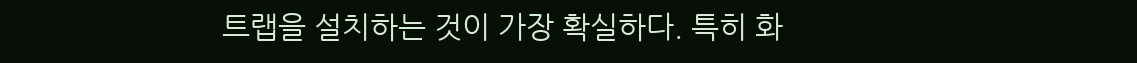트랩을 설치하는 것이 가장 확실하다. 특히 화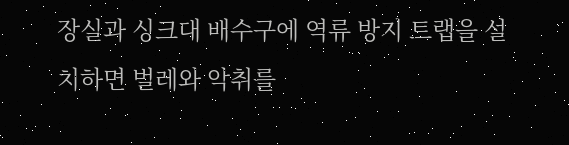장실과 싱크대 배수구에 역류 방지 트랩을 설치하면 벌레와 악취를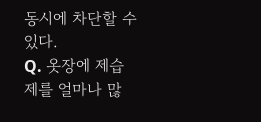동시에 차단할 수 있다.
Q. 옷장에 제습제를 얼마나 많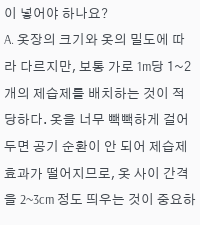이 넣어야 하나요?
A. 옷장의 크기와 옷의 밀도에 따라 다르지만, 보통 가로 1m당 1~2개의 제습제를 배치하는 것이 적당하다. 옷을 너무 빽빽하게 걸어두면 공기 순환이 안 되어 제습제 효과가 떨어지므로, 옷 사이 간격을 2~3cm 정도 띄우는 것이 중요하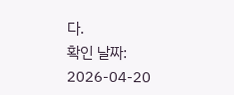다.
확인 날짜: 2026-04-20